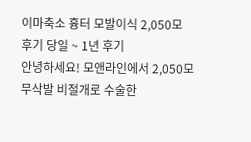이마축소 흉터 모발이식 2,050모 후기 당일 ~ 1년 후기
안녕하세요! 모앤라인에서 2,050모 무삭발 비절개로 수술한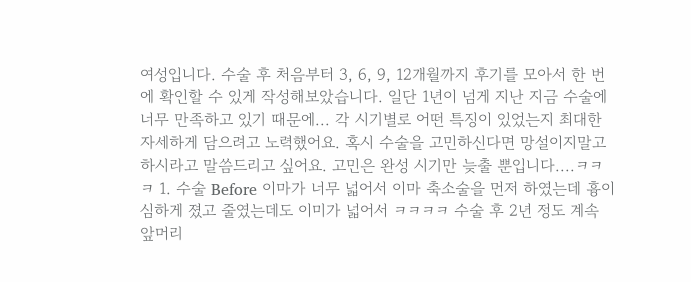여성입니다. 수술 후 처음부터 3, 6, 9, 12개월까지 후기를 모아서 한 번에 확인할 수 있게 작성해보았습니다. 일단 1년이 넘게 지난 지금 수술에 너무 만족하고 있기 때문에... 각 시기별로 어떤 특징이 있었는지 최대한 자세하게 담으려고 노력했어요. 혹시 수술을 고민하신다면 망설이지말고 하시라고 말씀드리고 싶어요. 고민은 완성 시기만 늦출 뿐입니다....ㅋㅋㅋ 1. 수술 Before 이마가 너무 넓어서 이마 축소술을 먼저 하였는데 흉이 심하게 졌고 줄였는데도 이미가 넓어서 ㅋㅋㅋㅋ 수술 후 2년 정도 계속 앞머리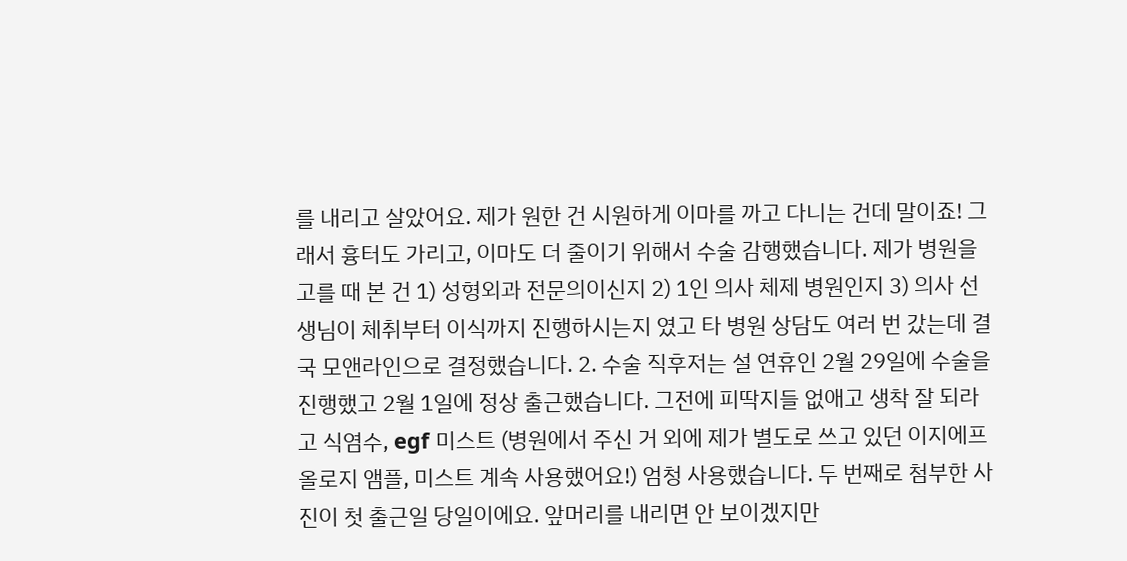를 내리고 살았어요. 제가 원한 건 시원하게 이마를 까고 다니는 건데 말이죠! 그래서 흉터도 가리고, 이마도 더 줄이기 위해서 수술 감행했습니다. 제가 병원을 고를 때 본 건 1) 성형외과 전문의이신지 2) 1인 의사 체제 병원인지 3) 의사 선생님이 체취부터 이식까지 진행하시는지 였고 타 병원 상담도 여러 번 갔는데 결국 모앤라인으로 결정했습니다. 2. 수술 직후저는 설 연휴인 2월 29일에 수술을 진행했고 2월 1일에 정상 출근했습니다. 그전에 피딱지들 없애고 생착 잘 되라고 식염수, egf 미스트 (병원에서 주신 거 외에 제가 별도로 쓰고 있던 이지에프올로지 앰플, 미스트 계속 사용했어요!) 엄청 사용했습니다. 두 번째로 첨부한 사진이 첫 출근일 당일이에요. 앞머리를 내리면 안 보이겠지만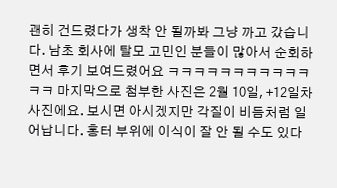괜히 건드렸다가 생착 안 될까봐 그냥 까고 갔습니다. 남초 회사에 탈모 고민인 분들이 많아서 순회하면서 후기 보여드렸어요 ㅋㅋㅋㅋㅋㅋㅋㅋㅋㅋㅋㅋㅋ 마지막으로 첨부한 사진은 2월 10일, +12일차 사진에요. 보시면 아시겠지만 각질이 비듬처럼 일어납니다. 홍터 부위에 이식이 잘 안 될 수도 있다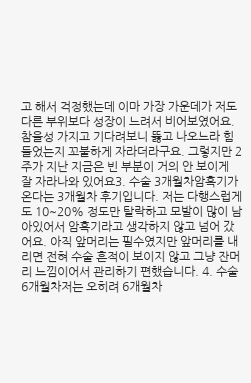고 해서 걱정했는데 이마 가장 가운데가 저도 다른 부위보다 성장이 느려서 비어보였어요. 참을성 가지고 기다려보니 뚫고 나오느라 힘들었는지 꼬불하게 자라더라구요. 그렇지만 2주가 지난 지금은 빈 부분이 거의 안 보이게 잘 자라나와 있어요3. 수술 3개월차암흑기가 온다는 3개월차 후기입니다. 저는 다행스럽게도 10~20% 정도만 탈락하고 모발이 많이 남아있어서 암흑기라고 생각하지 않고 넘어 갔어요. 아직 앞머리는 필수였지만 앞머리를 내리면 전혀 수술 흔적이 보이지 않고 그냥 잔머리 느낌이어서 관리하기 편했습니다. 4. 수술 6개월차저는 오히려 6개월차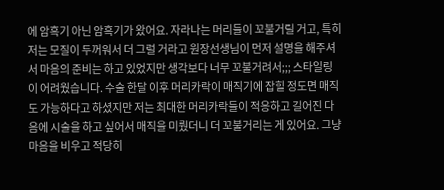에 암흑기 아닌 암흑기가 왔어요. 자라나는 머리들이 꼬불거릴 거고, 특히 저는 모질이 두꺼워서 더 그럴 거라고 원장선생님이 먼저 설명을 해주셔서 마음의 준비는 하고 있었지만 생각보다 너무 꼬불거려서;;; 스타일링이 어려웠습니다. 수술 한달 이후 머리카락이 매직기에 잡힐 정도면 매직도 가능하다고 하셨지만 저는 최대한 머리카락들이 적응하고 길어진 다음에 시술을 하고 싶어서 매직을 미뤘더니 더 꼬불거리는 게 있어요. 그냥 마음을 비우고 적당히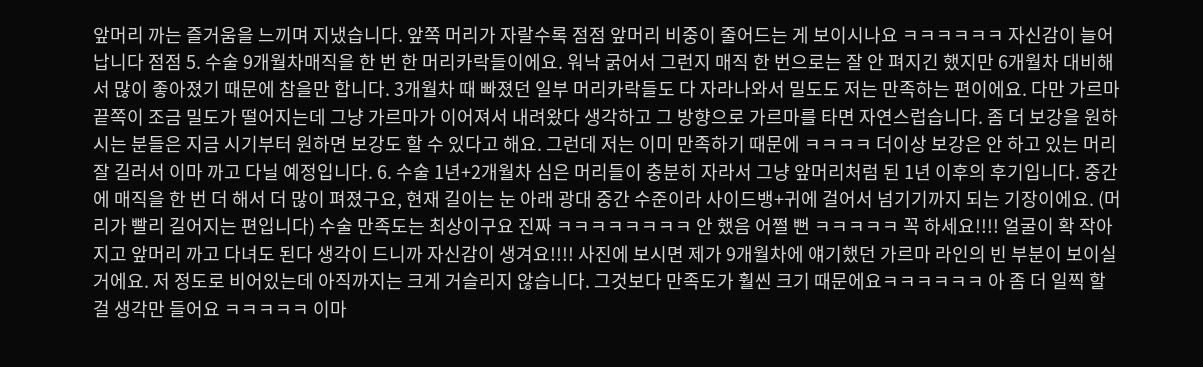앞머리 까는 즐거움을 느끼며 지냈습니다. 앞쪽 머리가 자랄수록 점점 앞머리 비중이 줄어드는 게 보이시나요 ㅋㅋㅋㅋㅋㅋ 자신감이 늘어납니다 점점 5. 수술 9개월차매직을 한 번 한 머리카락들이에요. 워낙 굵어서 그런지 매직 한 번으로는 잘 안 펴지긴 했지만 6개월차 대비해서 많이 좋아졌기 때문에 참을만 합니다. 3개월차 때 빠졌던 일부 머리카락들도 다 자라나와서 밀도도 저는 만족하는 편이에요. 다만 가르마 끝쪽이 조금 밀도가 떨어지는데 그냥 가르마가 이어져서 내려왔다 생각하고 그 방향으로 가르마를 타면 자연스럽습니다. 좀 더 보강을 원하시는 분들은 지금 시기부터 원하면 보강도 할 수 있다고 해요. 그런데 저는 이미 만족하기 때문에 ㅋㅋㅋㅋ 더이상 보강은 안 하고 있는 머리 잘 길러서 이마 까고 다닐 예정입니다. 6. 수술 1년+2개월차 심은 머리들이 충분히 자라서 그냥 앞머리처럼 된 1년 이후의 후기입니다. 중간에 매직을 한 번 더 해서 더 많이 펴졌구요, 현재 길이는 눈 아래 광대 중간 수준이라 사이드뱅+귀에 걸어서 넘기기까지 되는 기장이에요. (머리가 빨리 길어지는 편입니다) 수술 만족도는 최상이구요 진짜 ㅋㅋㅋㅋㅋㅋㅋㅋ 안 했음 어쩔 뻔 ㅋㅋㅋㅋㅋ 꼭 하세요!!!! 얼굴이 확 작아지고 앞머리 까고 다녀도 된다 생각이 드니까 자신감이 생겨요!!!! 사진에 보시면 제가 9개월차에 얘기했던 가르마 라인의 빈 부분이 보이실 거에요. 저 정도로 비어있는데 아직까지는 크게 거슬리지 않습니다. 그것보다 만족도가 훨씬 크기 때문에요ㅋㅋㅋㅋㅋㅋ 아 좀 더 일찍 할 걸 생각만 들어요 ㅋㅋㅋㅋㅋ 이마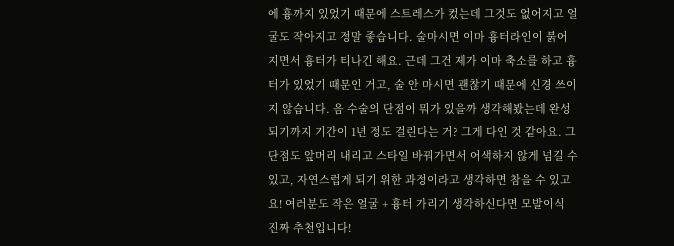에 흉까지 있었기 때문에 스트레스가 컸는데 그것도 없어지고 얼굴도 작아지고 정말 좋습니다. 술마시면 이마 흉터라인이 붉어지면서 흉터가 티나긴 해요. 근데 그건 제가 이마 축소를 하고 흉터가 있었기 때문인 거고, 술 안 마시면 괜찮기 때문에 신경 쓰이지 않습니다. 음 수술의 단점이 뭐가 있을까 생각해봤는데 완성되기까지 기간이 1년 정도 걸린다는 거? 그게 다인 것 같아요. 그 단점도 앞머리 내리고 스타일 바꿔가면서 어색하지 않게 넘길 수 있고, 자연스럽게 되기 위한 과정이라고 생각하면 참을 수 있고요! 여러분도 작은 얼굴 + 흉터 가리기 생각하신다면 모발이식 진짜 추천입니다!